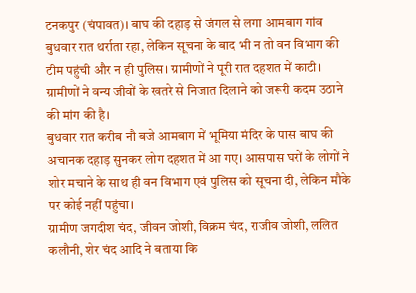टनकपुर (चंपावत)। बाघ की दहाड़ से जंगल से लगा आमबाग गांव बुधवार रात थर्राता रहा, लेकिन सूचना के बाद भी न तो वन विभाग की टीम पहुंची और न ही पुलिस। ग्रामीणों ने पूरी रात दहशत में काटी। ग्रामीणों ने वन्य जीवों के खतरे से निजात दिलाने को जरूरी कदम उठाने की मांग की है।
बुधवार रात करीब नौ बजे आमबाग में भूमिया मंदिर के पास बाघ की अचानक दहाड़ सुनकर लोग दहशत में आ गए। आसपास घरों के लोगों ने शोर मचाने के साथ ही वन विभाग एवं पुलिस को सूचना दी, लेकिन मौके पर कोई नहीं पहुंचा।
ग्रामीण जगदीश चंद, जीवन जोशी, विक्रम चंद, राजीव जोशी, ललित कलौनी, शेर चंद आदि ने बताया कि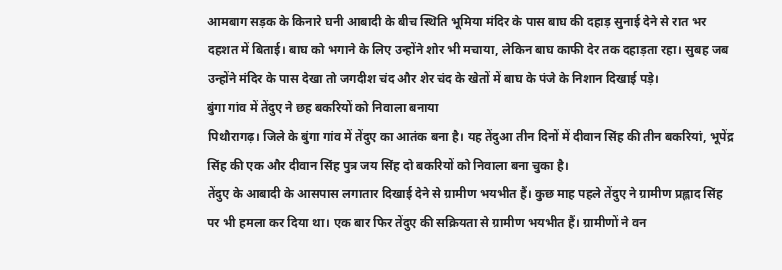आमबाग सड़क के किनारे घनी आबादी के बीच स्थिति भूमिया मंदिर के पास बाघ की दहाड़ सुनाई देने से रात भर दहशत में बिताई। बाघ को भगाने के लिए उन्होंने शोर भी मचाया, लेकिन बाघ काफी देर तक दहाड़ता रहा। सुबह जब उन्होंने मंदिर के पास देखा तो जगदीश चंद और शेर चंद के खेतों में बाघ के पंजे के निशान दिखाई पड़े।
बुंगा गांव में तेंदुए ने छह बकरियों को निवाला बनाया
पिथौरागढ़। जिले के बुंगा गांव में तेंदुए का आतंक बना है। यह तेंदुआ तीन दिनों में दीवान सिंह की तीन बकरियां, भूपेंद्र सिंह की एक और दीवान सिंह पुत्र जय सिंह दो बकरियों को निवाला बना चुका है।
तेंदुए के आबादी के आसपास लगातार दिखाई देने से ग्रामीण भयभीत हैं। कुछ माह पहले तेंदुए ने ग्रामीण प्रह्लाद सिंह पर भी हमला कर दिया था। एक बार फिर तेंदुए की सक्रियता से ग्रामीण भयभीत हैं। ग्रामीणों ने वन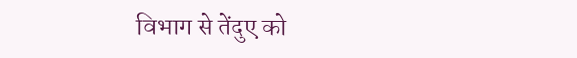विभाग से तेंदुए को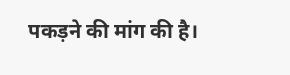पकड़ने की मांग की है।